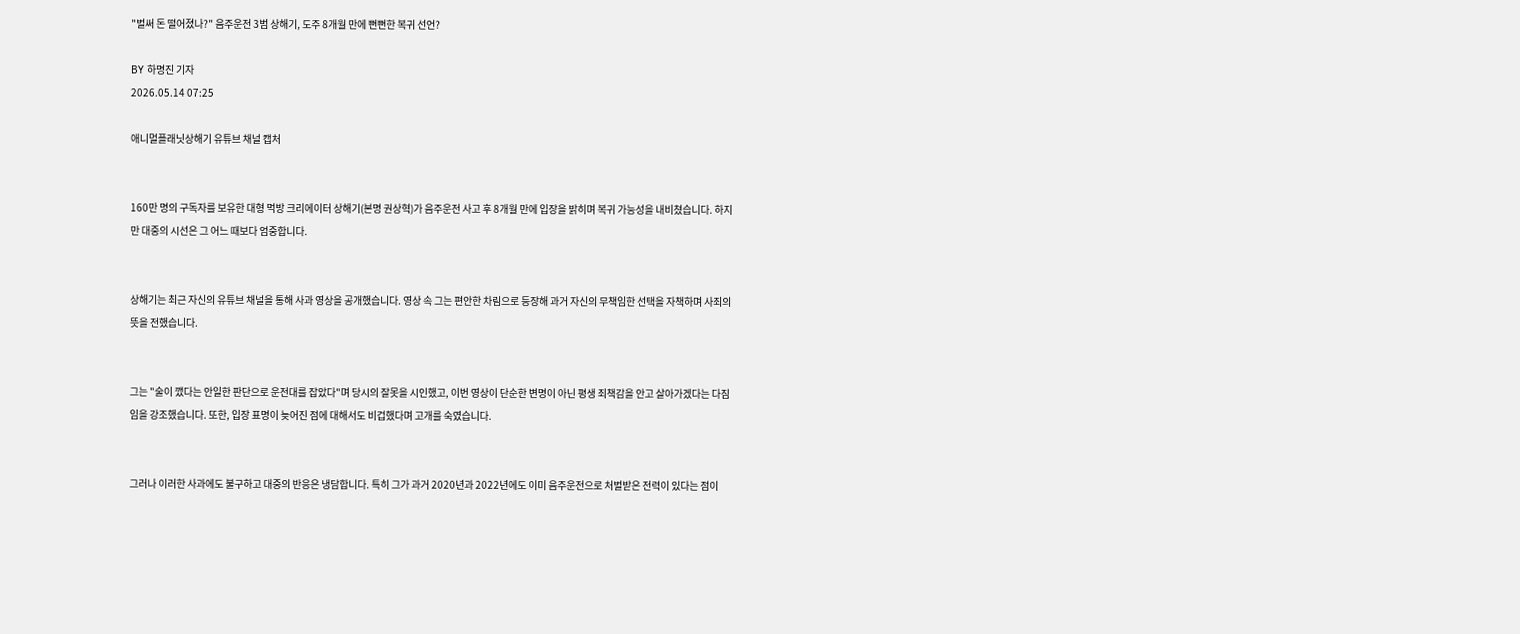"벌써 돈 떨어졌나?" 음주운전 3범 상해기, 도주 8개월 만에 뻔뻔한 복귀 선언?

BY 하명진 기자
2026.05.14 07:25

애니멀플래닛상해기 유튜브 채널 캡처


160만 명의 구독자를 보유한 대형 먹방 크리에이터 상해기(본명 권상혁)가 음주운전 사고 후 8개월 만에 입장을 밝히며 복귀 가능성을 내비쳤습니다. 하지만 대중의 시선은 그 어느 때보다 엄중합니다.


상해기는 최근 자신의 유튜브 채널을 통해 사과 영상을 공개했습니다. 영상 속 그는 편안한 차림으로 등장해 과거 자신의 무책임한 선택을 자책하며 사죄의 뜻을 전했습니다.


그는 "술이 깼다는 안일한 판단으로 운전대를 잡았다"며 당시의 잘못을 시인했고, 이번 영상이 단순한 변명이 아닌 평생 죄책감을 안고 살아가겠다는 다짐임을 강조했습니다. 또한, 입장 표명이 늦어진 점에 대해서도 비겁했다며 고개를 숙였습니다.


그러나 이러한 사과에도 불구하고 대중의 반응은 냉담합니다. 특히 그가 과거 2020년과 2022년에도 이미 음주운전으로 처벌받은 전력이 있다는 점이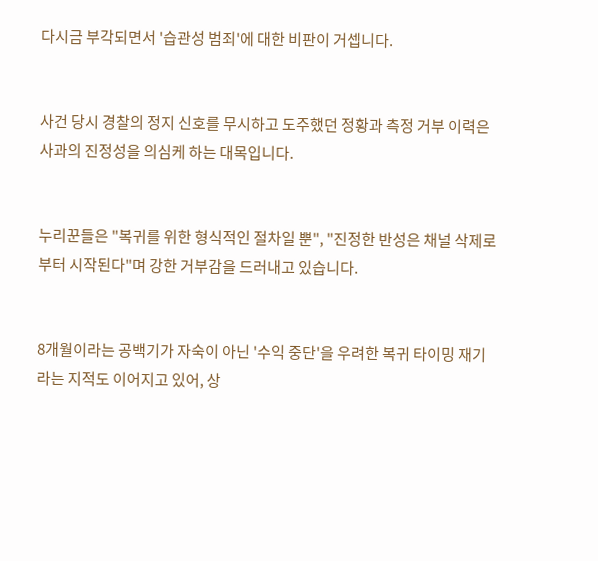다시금 부각되면서 '습관성 범죄'에 대한 비판이 거셉니다.


사건 당시 경찰의 정지 신호를 무시하고 도주했던 정황과 측정 거부 이력은 사과의 진정성을 의심케 하는 대목입니다.


누리꾼들은 "복귀를 위한 형식적인 절차일 뿐", "진정한 반성은 채널 삭제로부터 시작된다"며 강한 거부감을 드러내고 있습니다.


8개월이라는 공백기가 자숙이 아닌 '수익 중단'을 우려한 복귀 타이밍 재기라는 지적도 이어지고 있어, 상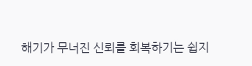해기가 무너진 신뢰를 회복하기는 쉽지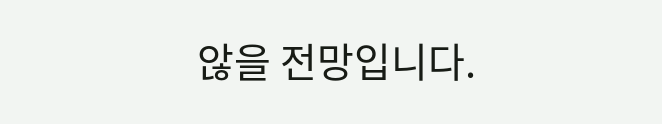않을 전망입니다.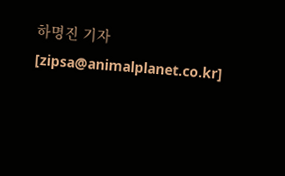하명진 기자 [zipsa@animalplanet.co.kr]